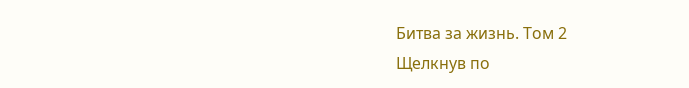Битва за жизнь. Том 2
Щелкнув по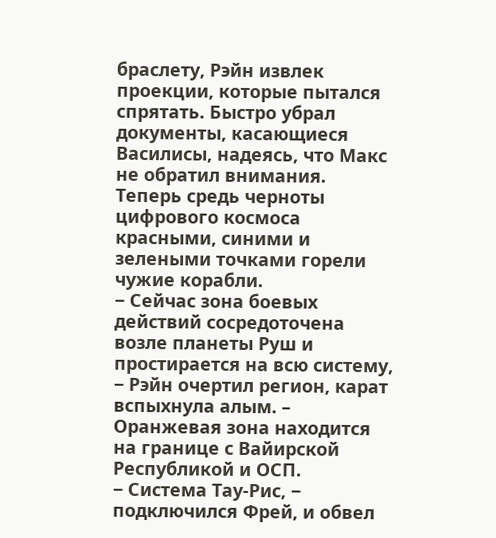браслету, Рэйн извлек проекции, которые пытался спрятать. Быстро убрал документы, касающиеся Василисы, надеясь, что Макс не обратил внимания. Теперь средь черноты цифрового космоса красными, синими и зелеными точками горели чужие корабли.
− Сейчас зона боевых действий сосредоточена возле планеты Руш и простирается на всю систему, − Рэйн очертил регион, карат вспыхнула алым. – Оранжевая зона находится на границе с Вайирской Республикой и ОСП.
− Система Тау‑Рис, − подключился Фрей, и обвел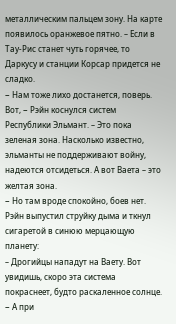металлическим пальцем зону. На карте появилось оранжевое пятно. – Если в Тау‑Рис станет чуть горячее, то Даркусу и станции Корсар придется не сладко.
− Нам тоже лихо достанется, поверь. Вот, − Рэйн коснулся систем Республики Эльмант. – Это пока зеленая зона. Насколько известно, эльманты не поддерживают войну, надеются отсидеться. А вот Ваета – это желтая зона.
− Но там вроде спокойно, боев нет.
Рэйн выпустил струйку дыма и ткнул сигаретой в синюю мерцающую планету:
– Дрогийцы нападут на Ваету. Вот увидишь, скоро эта система покраснеет, будто раскаленное солнце.
− А при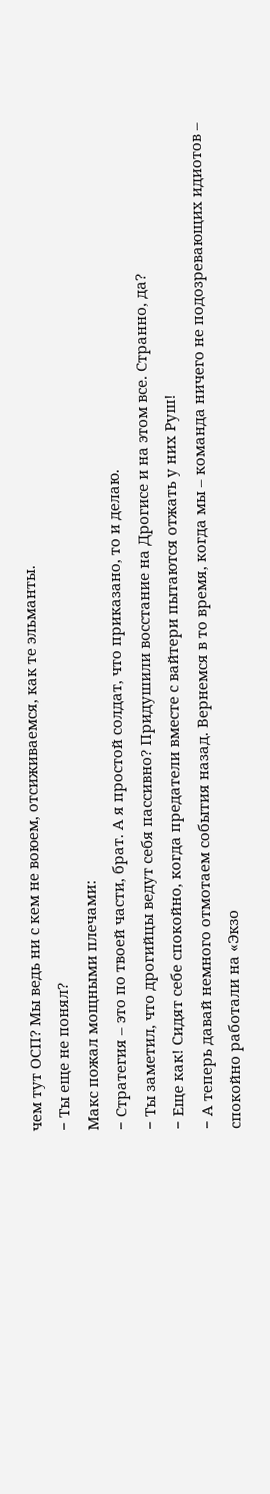чем тут ОСП? Мы ведь ни с кем не воюем, отсиживаемся, как те эльманты.
− Ты еще не понял?
Макс пожал мощными плечами:
− Стратегия – это по твоей части, брат. А я простой солдат, что приказано, то и делаю.
− Ты заметил, что дрогийцы ведут себя пассивно? Придушили восстание на Дрогисе и на этом все. Странно, да?
− Еще как! Сидят себе спокойно, когда предатели вместе с вайтери пытаются отжать у них Руш!
− А теперь давай немного отмотаем события назад. Вернемся в то время, когда мы – команда ничего не подозревающих идиотов – спокойно работали на «Экзо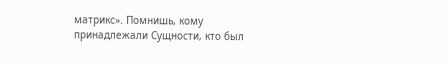матрикс». Помнишь, кому принадлежали Сущности, кто был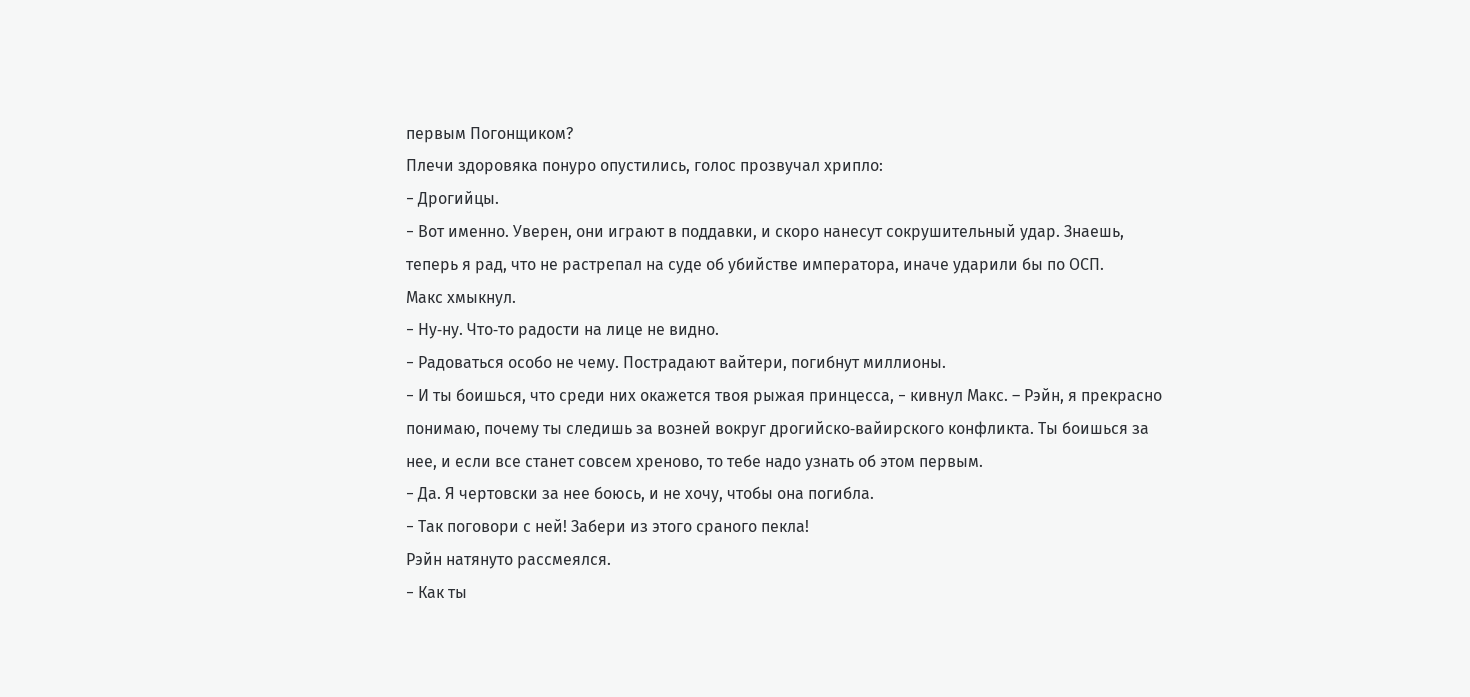первым Погонщиком?
Плечи здоровяка понуро опустились, голос прозвучал хрипло:
− Дрогийцы.
− Вот именно. Уверен, они играют в поддавки, и скоро нанесут сокрушительный удар. Знаешь, теперь я рад, что не растрепал на суде об убийстве императора, иначе ударили бы по ОСП.
Макс хмыкнул.
− Ну‑ну. Что‑то радости на лице не видно.
− Радоваться особо не чему. Пострадают вайтери, погибнут миллионы.
− И ты боишься, что среди них окажется твоя рыжая принцесса, − кивнул Макс. – Рэйн, я прекрасно понимаю, почему ты следишь за возней вокруг дрогийско‑вайирского конфликта. Ты боишься за нее, и если все станет совсем хреново, то тебе надо узнать об этом первым.
− Да. Я чертовски за нее боюсь, и не хочу, чтобы она погибла.
− Так поговори с ней! Забери из этого сраного пекла!
Рэйн натянуто рассмеялся.
− Как ты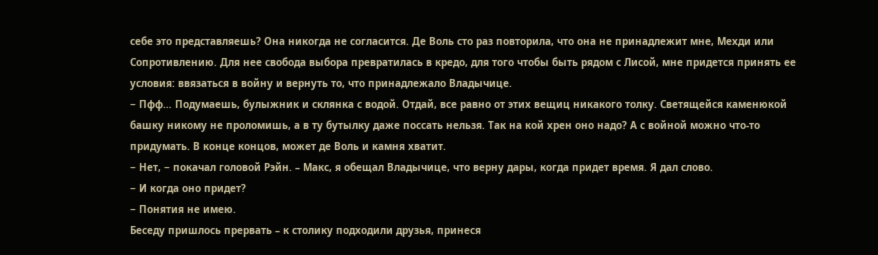себе это представляешь? Она никогда не согласится. Де Воль сто раз повторила, что она не принадлежит мне, Мехди или Сопротивлению. Для нее свобода выбора превратилась в кредо, для того чтобы быть рядом с Лисой, мне придется принять ее условия: ввязаться в войну и вернуть то, что принадлежало Владычице.
− Пфф… Подумаешь, булыжник и склянка с водой. Отдай, все равно от этих вещиц никакого толку. Светящейся каменюкой башку никому не проломишь, а в ту бутылку даже поссать нельзя. Так на кой хрен оно надо? А с войной можно что‑то придумать. В конце концов, может де Воль и камня хватит.
− Нет, − покачал головой Рэйн. – Макс, я обещал Владычице, что верну дары, когда придет время. Я дал слово.
− И когда оно придет?
− Понятия не имею.
Беседу пришлось прервать – к столику подходили друзья, принеся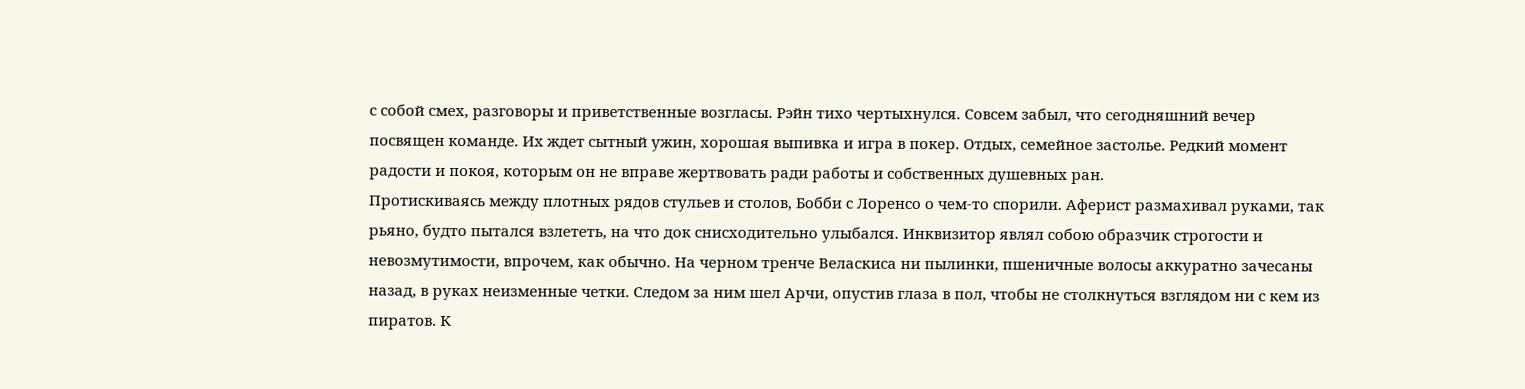с собой смех, разговоры и приветственные возгласы. Рэйн тихо чертыхнулся. Совсем забыл, что сегодняшний вечер посвящен команде. Их ждет сытный ужин, хорошая выпивка и игра в покер. Отдых, семейное застолье. Редкий момент радости и покоя, которым он не вправе жертвовать ради работы и собственных душевных ран.
Протискиваясь между плотных рядов стульев и столов, Бобби с Лоренсо о чем‑то спорили. Аферист размахивал руками, так рьяно, будто пытался взлететь, на что док снисходительно улыбался. Инквизитор являл собою образчик строгости и невозмутимости, впрочем, как обычно. На черном тренче Веласкиса ни пылинки, пшеничные волосы аккуратно зачесаны назад, в руках неизменные четки. Следом за ним шел Арчи, опустив глаза в пол, чтобы не столкнуться взглядом ни с кем из пиратов. К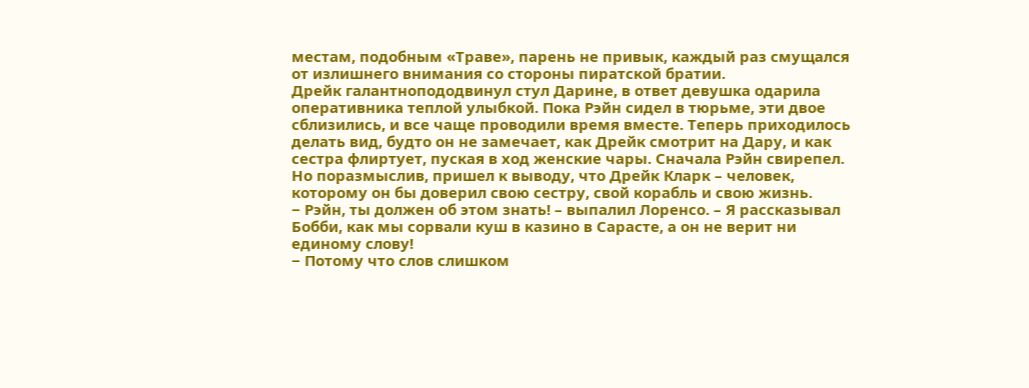местам, подобным «Траве», парень не привык, каждый раз смущался от излишнего внимания со стороны пиратской братии.
Дрейк галантнопододвинул стул Дарине, в ответ девушка одарила оперативника теплой улыбкой. Пока Рэйн сидел в тюрьме, эти двое сблизились, и все чаще проводили время вместе. Теперь приходилось делать вид, будто он не замечает, как Дрейк смотрит на Дару, и как сестра флиртует, пуская в ход женские чары. Сначала Рэйн свирепел. Но поразмыслив, пришел к выводу, что Дрейк Кларк – человек, которому он бы доверил свою сестру, свой корабль и свою жизнь.
− Рэйн, ты должен об этом знать! – выпалил Лоренсо. – Я рассказывал Бобби, как мы сорвали куш в казино в Сарасте, а он не верит ни единому слову!
− Потому что слов слишком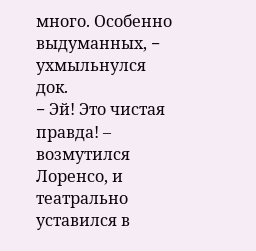много. Особенно выдуманных, − ухмыльнулся док.
− Эй! Это чистая правда! – возмутился Лоренсо, и театрально уставился в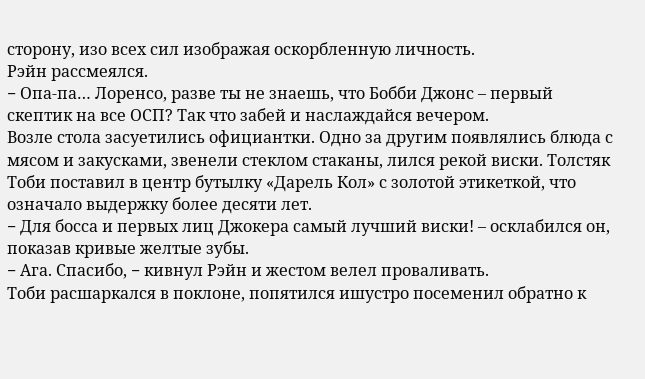сторону, изо всех сил изображая оскорбленную личность.
Рэйн рассмеялся.
− Опа‑па… Лоренсо, разве ты не знаешь, что Бобби Джонс – первый скептик на все ОСП? Так что забей и наслаждайся вечером.
Возле стола засуетились официантки. Одно за другим появлялись блюда с мясом и закусками, звенели стеклом стаканы, лился рекой виски. Толстяк Тоби поставил в центр бутылку «Дарель Кол» с золотой этикеткой, что означало выдержку более десяти лет.
− Для босса и первых лиц Джокера самый лучший виски! – осклабился он, показав кривые желтые зубы.
− Ага. Спасибо, − кивнул Рэйн и жестом велел проваливать.
Тоби расшаркался в поклоне, попятился ишустро посеменил обратно к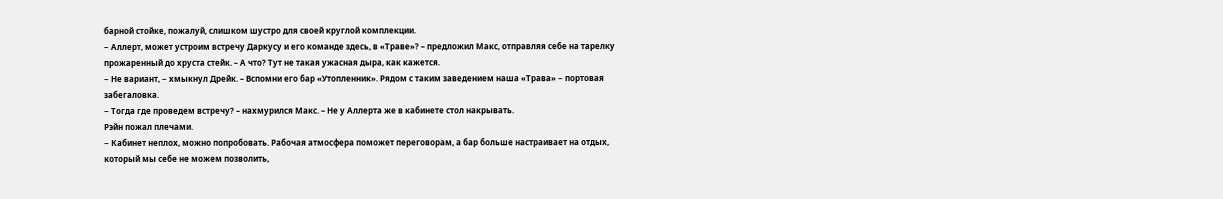барной стойке, пожалуй, слишком шустро для своей круглой комплекции.
− Аллерт, может устроим встречу Даркусу и его команде здесь, в «Траве»? – предложил Макс, отправляя себе на тарелку прожаренный до хруста стейк. – А что? Тут не такая ужасная дыра, как кажется.
− Не вариант, − хмыкнул Дрейк. – Вспомни его бар «Утопленник». Рядом с таким заведением наша «Трава» − портовая забегаловка.
− Тогда где проведем встречу? – нахмурился Макс. – Не у Аллерта же в кабинете стол накрывать.
Рэйн пожал плечами.
− Кабинет неплох, можно попробовать. Рабочая атмосфера поможет переговорам, а бар больше настраивает на отдых, который мы себе не можем позволить,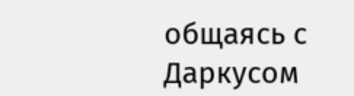общаясь с Даркусом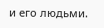и его людьми.